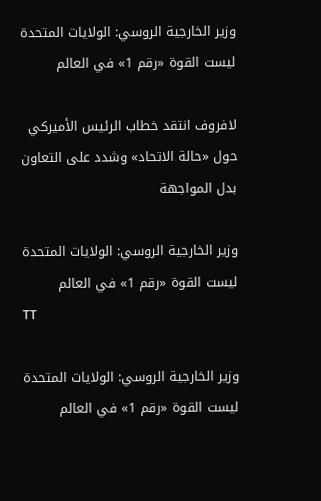وزير الخارجية الروسي: الولايات المتحدة ليست القوة «رقم 1» في العالم

لافروف انتقد خطاب الرئيس الأميركي حول «حالة الاتحاد» وشدد على التعاون بدل المواجهة

وزير الخارجية الروسي: الولايات المتحدة ليست القوة «رقم 1» في العالم
TT

وزير الخارجية الروسي: الولايات المتحدة ليست القوة «رقم 1» في العالم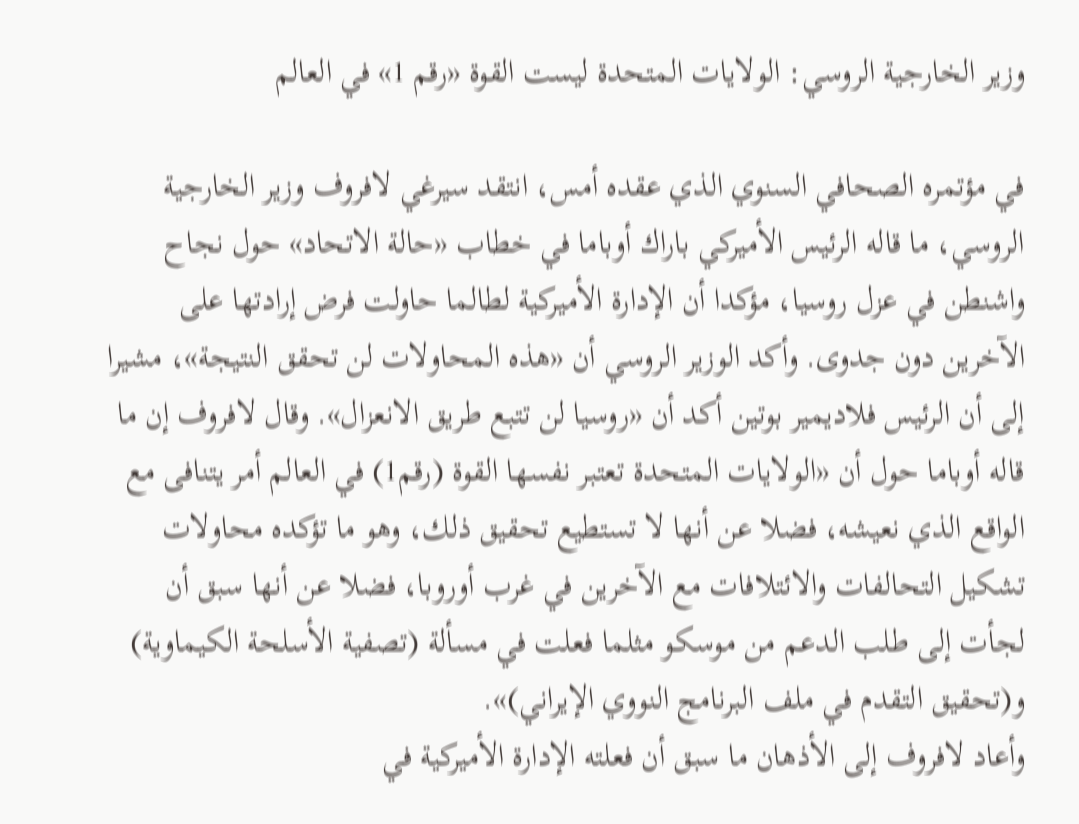وزير الخارجية الروسي: الولايات المتحدة ليست القوة «رقم 1» في العالم

في مؤتمره الصحافي السنوي الذي عقده أمس، انتقد سيرغي لافروف وزير الخارجية الروسي، ما قاله الرئيس الأميركي باراك أوباما في خطاب «حالة الاتحاد» حول نجاح واشنطن في عزل روسيا، مؤكدا أن الإدارة الأميركية لطالما حاولت فرض إرادتها على الآخرين دون جدوى. وأكد الوزير الروسي أن «هذه المحاولات لن تحقق النتيجة»، مشيرا إلى أن الرئيس فلاديمير بوتين أكد أن «روسيا لن تتبع طريق الانعزال». وقال لافروف إن ما قاله أوباما حول أن «الولايات المتحدة تعتبر نفسها القوة (رقم1) في العالم أمر يتنافى مع الواقع الذي نعيشه، فضلا عن أنها لا تستطيع تحقيق ذلك، وهو ما تؤكده محاولات تشكيل التحالفات والائتلافات مع الآخرين في غرب أوروبا، فضلا عن أنها سبق أن لجأت إلى طلب الدعم من موسكو مثلما فعلت في مسألة (تصفية الأسلحة الكيماوية) و(تحقيق التقدم في ملف البرنامج النووي الإيراني)».
وأعاد لافروف إلى الأذهان ما سبق أن فعلته الإدارة الأميركية في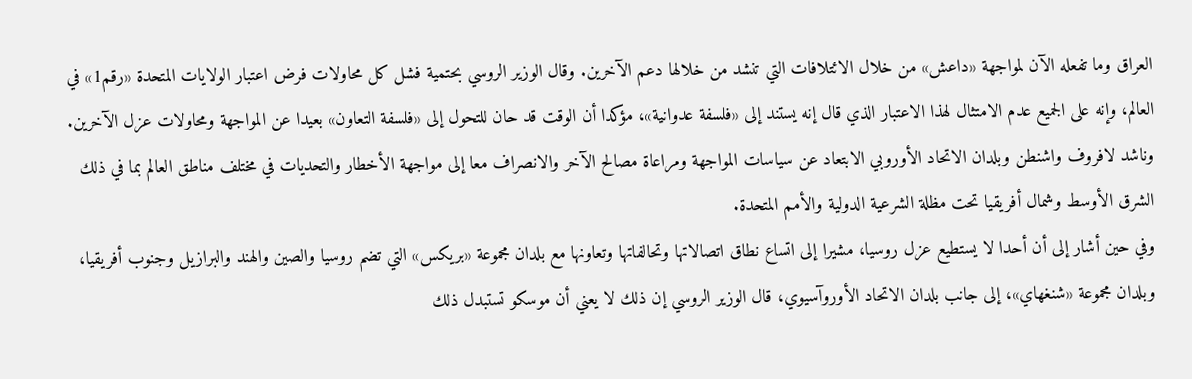العراق وما تفعله الآن لمواجهة «داعش» من خلال الائتلافات التي تنشد من خلالها دعم الآخرين. وقال الوزير الروسي بحتمية فشل كل محاولات فرض اعتبار الولايات المتحدة «رقم1» في العالم، وإنه على الجميع عدم الامتثال لهذا الاعتبار الذي قال إنه يستند إلى «فلسفة عدوانية»، مؤكدا أن الوقت قد حان للتحول إلى «فلسفة التعاون» بعيدا عن المواجهة ومحاولات عزل الآخرين. وناشد لافروف واشنطن وبلدان الاتحاد الأوروبي الابتعاد عن سياسات المواجهة ومراعاة مصالح الآخر والانصراف معا إلى مواجهة الأخطار والتحديات في مختلف مناطق العالم بما في ذلك الشرق الأوسط وشمال أفريقيا تحت مظلة الشرعية الدولية والأمم المتحدة.
وفي حين أشار إلى أن أحدا لا يستطيع عزل روسيا، مشيرا إلى اتساع نطاق اتصالاتها وتحالفاتها وتعاونها مع بلدان مجموعة «بريكس» التي تضم روسيا والصين والهند والبرازيل وجنوب أفريقيا، وبلدان مجموعة «شنغهاي»، إلى جانب بلدان الاتحاد الأوروآسيوي، قال الوزير الروسي إن ذلك لا يعني أن موسكو تستبدل ذلك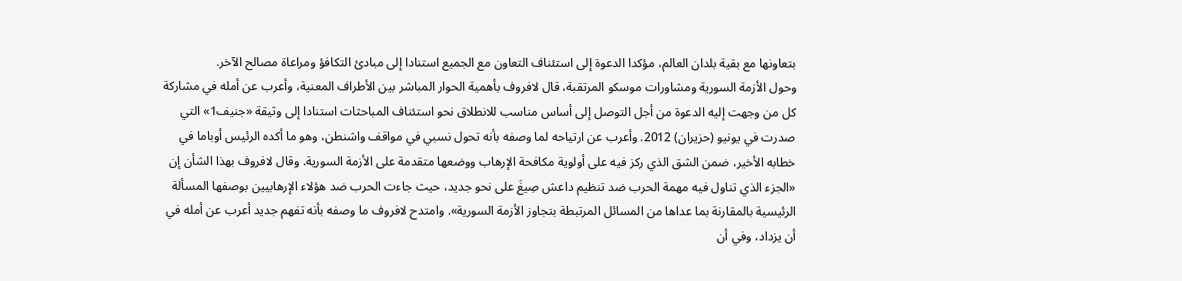بتعاونها مع بقية بلدان العالم، مؤكدا الدعوة إلى استئناف التعاون مع الجميع استنادا إلى مبادئ التكافؤ ومراعاة مصالح الآخر.
وحول الأزمة السورية ومشاورات موسكو المرتقبة، قال لافروف بأهمية الحوار المباشر بين الأطراف المعنية، وأعرب عن أمله في مشاركة كل من وجهت إليه الدعوة من أجل التوصل إلى أساس مناسب للانطلاق نحو استئناف المباحثات استنادا إلى وثيقة «جنيف1» التي صدرت في يونيو (حزيران) 2012. وأعرب عن ارتياحه لما وصفه بأنه تحول نسبي في مواقف واشنطن، وهو ما أكده الرئيس أوباما في خطابه الأخير، ضمن الشق الذي ركز فيه على أولوية مكافحة الإرهاب ووضعها متقدمة على الأزمة السورية. وقال لافروف بهذا الشأن إن «الجزء الذي تناول فيه مهمة الحرب ضد تنظيم داعش صِيغَ على نحو جديد، حيث جاءت الحرب ضد هؤلاء الإرهابيين بوصفها المسألة الرئيسية بالمقارنة بما عداها من المسائل المرتبطة بتجاوز الأزمة السورية». وامتدح لافروف ما وصفه بأنه تفهم جديد أعرب عن أمله في أن يزداد، وفي أن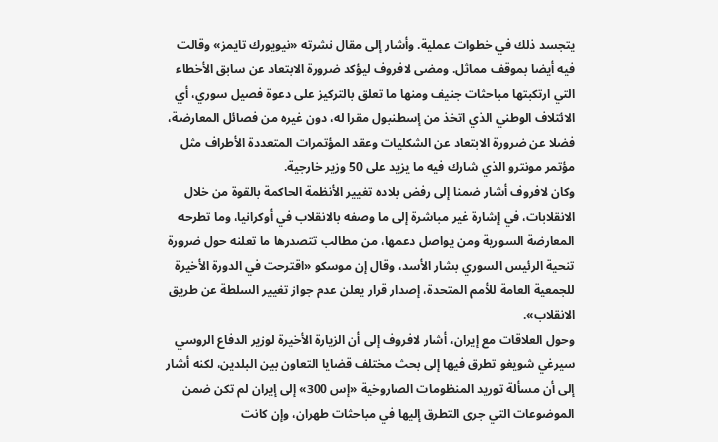يتجسد ذلك في خطوات عملية. وأشار إلى مقال نشرته «نيويورك تايمز» وقالت فيه أيضا بموقف مماثل. ومضى لافروف ليؤكد ضرورة الابتعاد عن سابق الأخطاء التي ارتكبتها مباحثات جنيف ومنها ما تعلق بالتركيز على دعوة فصيل سوري، أي الائتلاف الوطني الذي اتخذ من إسطنبول مقرا له، دون غيره من فصائل المعارضة، فضلا عن ضرورة الابتعاد عن الشكليات وعقد المؤتمرات المتعددة الأطراف مثل مؤتمر مونترو الذي شارك فيه ما يزيد على 50 وزير خارجية.
وكان لافروف أشار ضمنا إلى رفض بلاده تغيير الأنظمة الحاكمة بالقوة من خلال الانقلابات، في إشارة غير مباشرة إلى ما وصفه بالانقلاب في أوكرانيا، وما تطرحه المعارضة السورية ومن يواصل دعمها، من مطالب تتصدرها ما تعلنه حول ضرورة تنحية الرئيس السوري بشار الأسد، وقال إن موسكو «اقترحت في الدورة الأخيرة للجمعية العامة للأمم المتحدة، إصدار قرار يعلن عدم جواز تغيير السلطة عن طريق الانقلاب».
وحول العلاقات مع إيران، أشار لافروف إلى أن الزيارة الأخيرة لوزير الدفاع الروسي سيرغي شويغو تطرق فيها إلى بحث مختلف قضايا التعاون بين البلدين، لكنه أشار إلى أن مسألة توريد المنظومات الصاروخية «إس 300» إلى إيران لم تكن ضمن الموضوعات التي جرى التطرق إليها في مباحثات طهران، وإن كانت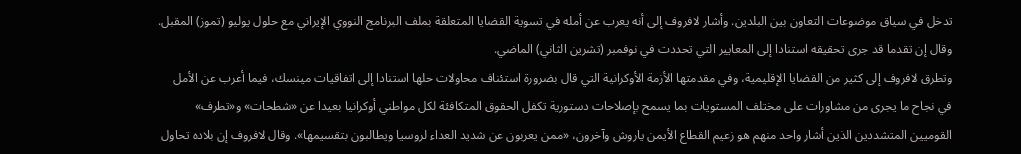تدخل في سياق موضوعات التعاون بين البلدين. وأشار لافروف إلى أنه يعرب عن أمله في تسوية القضايا المتعلقة بملف البرنامج النووي الإيراني مع حلول يوليو (تموز) المقبل. وقال إن تقدما قد جرى تحقيقه استنادا إلى المعايير التي تحددت في نوفمبر (تشرين الثاني) الماضي.
وتطرق لافروف إلى كثير من القضايا الإقليمية، وفي مقدمتها الأزمة الأوكرانية التي قال بضرورة استئناف محاولات حلها استنادا إلى اتفاقيات مينسك، فيما أعرب عن الأمل في نجاح ما يجرى من مشاورات على مختلف المستويات بما يسمح بإصلاحات دستورية تكفل الحقوق المتكافئة لكل مواطني أوكرانيا بعيدا عن «شطحات» و«تطرف» القوميين المتشددين الذين أشار واحد منهم هو زعيم القطاع الأيمن ياروش وآخرون، «ممن يعربون عن شديد العداء لروسيا ويطالبون بتقسيمها». وقال لافروف إن بلاده تحاول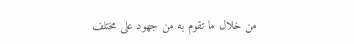من خلال ما تقوم به من جهود على مختلف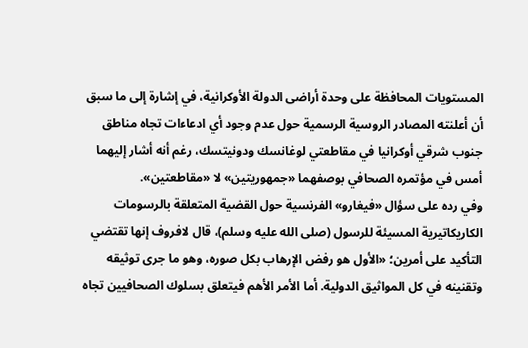المستويات المحافظة على وحدة أراضى الدولة الأوكرانية، في إشارة إلى ما سبق أن أعلنته المصادر الروسية الرسمية حول عدم وجود أي ادعاءات تجاه مناطق جنوب شرقي أوكرانيا في مقاطعتي لوغانسك ودونيتسك، رغم أنه أشار إليهما أمس في مؤتمره الصحافي بوصفهما «جمهوريتين» لا «مقاطعتين».
وفي رده على سؤال «فيغارو» الفرنسية حول القضية المتعلقة بالرسومات الكاريكاتيرية المسيئة للرسول (صلى الله عليه وسلم)، قال لافروف إنها تقتضي التأكيد على أمرين؛ «الأول هو رفض الإرهاب بكل صوره، وهو ما جرى توثيقه وتقنينه في كل المواثيق الدولية. أما الأمر الأهم فيتعلق بسلوك الصحافيين تجاه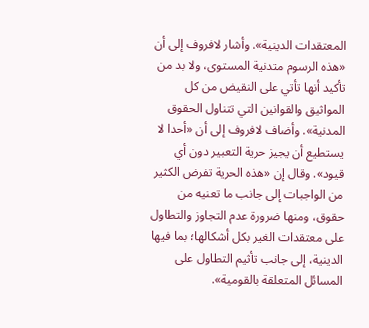المعتقدات الدينية». وأشار لافروف إلى أن «هذه الرسوم متدنية المستوى، ولا بد من تأكيد أنها تأتي على النقيض من كل المواثيق والقوانين التي تتناول الحقوق المدنية». وأضاف لافروف إلى أن «أحدا لا يستطيع أن يجيز حرية التعبير دون أي قيود». وقال إن «هذه الحرية تفرض الكثير من الواجبات إلى جانب ما تعنيه من حقوق، ومنها ضرورة عدم التجاوز والتطاول على معتقدات الغير بكل أشكالها؛ بما فيها الدينية، إلى جانب تأثيم التطاول على المسائل المتعلقة بالقومية».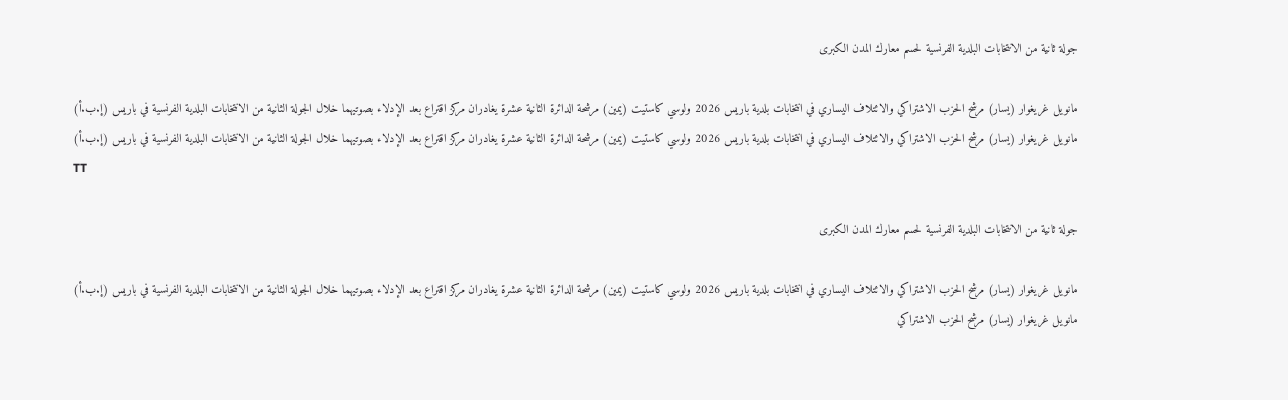جولة ثانية من الانتخابات البلدية الفرنسية لحسم معارك المدن الكبرى

مانويل غريغوار (يسار) مرشح الحزب الاشتراكي والائتلاف اليساري في انتخابات بلدية باريس 2026 ولوسي كاستيت (يمين) مرشحة الدائرة الثانية عشرة يغادران مركز اقتراع بعد الإدلاء بصوتيهما خلال الجولة الثانية من الانتخابات البلدية الفرنسية في باريس (إ.ب.أ)
مانويل غريغوار (يسار) مرشح الحزب الاشتراكي والائتلاف اليساري في انتخابات بلدية باريس 2026 ولوسي كاستيت (يمين) مرشحة الدائرة الثانية عشرة يغادران مركز اقتراع بعد الإدلاء بصوتيهما خلال الجولة الثانية من الانتخابات البلدية الفرنسية في باريس (إ.ب.أ)
TT

جولة ثانية من الانتخابات البلدية الفرنسية لحسم معارك المدن الكبرى

مانويل غريغوار (يسار) مرشح الحزب الاشتراكي والائتلاف اليساري في انتخابات بلدية باريس 2026 ولوسي كاستيت (يمين) مرشحة الدائرة الثانية عشرة يغادران مركز اقتراع بعد الإدلاء بصوتيهما خلال الجولة الثانية من الانتخابات البلدية الفرنسية في باريس (إ.ب.أ)
مانويل غريغوار (يسار) مرشح الحزب الاشتراكي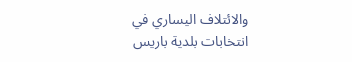والائتلاف اليساري في انتخابات بلدية باريس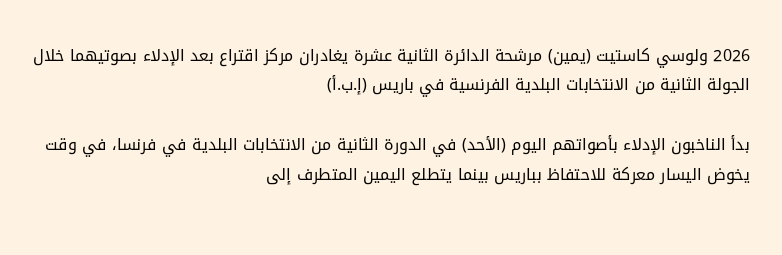2026 ولوسي كاستيت (يمين) مرشحة الدائرة الثانية عشرة يغادران مركز اقتراع بعد الإدلاء بصوتيهما خلال الجولة الثانية من الانتخابات البلدية الفرنسية في باريس (إ.ب.أ)

بدأ الناخبون الإدلاء بأصواتهم اليوم (الأحد) في الدورة الثانية من الانتخابات البلدية في فرنسا، في وقت يخوض اليسار معركة للاحتفاظ بباريس بينما يتطلع اليمين المتطرف إلى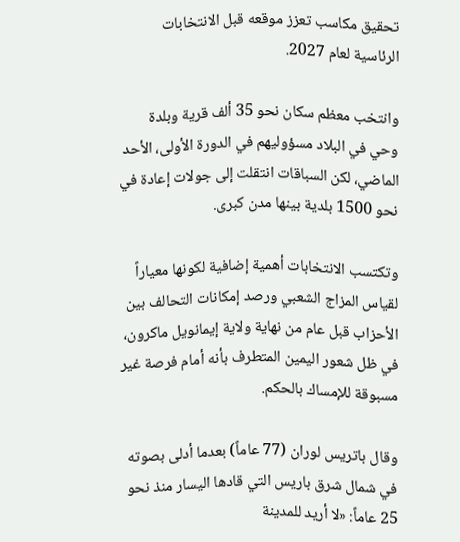تحقيق مكاسب تعزز موقعه قبل الانتخابات الرئاسية لعام 2027.

وانتخب معظم سكان نحو 35 ألف قرية وبلدة وحي في البلاد مسؤوليهم في الدورة الأولى، الأحد الماضي، لكن السباقات انتقلت إلى جولات إعادة في نحو 1500 بلدية بينها مدن كبرى.

وتكتسب الانتخابات أهمية إضافية لكونها معياراً لقياس المزاج الشعبي ورصد إمكانات التحالف بين الأحزاب قبل عام من نهاية ولاية إيمانويل ماكرون، في ظل شعور اليمين المتطرف بأنه أمام فرصة غير مسبوقة للإمساك بالحكم.

وقال باتريس لوران (77 عاماً) بعدما أدلى بصوته في شمال شرق باريس التي قادها اليسار منذ نحو 25 عاماً: «لا أريد للمدينة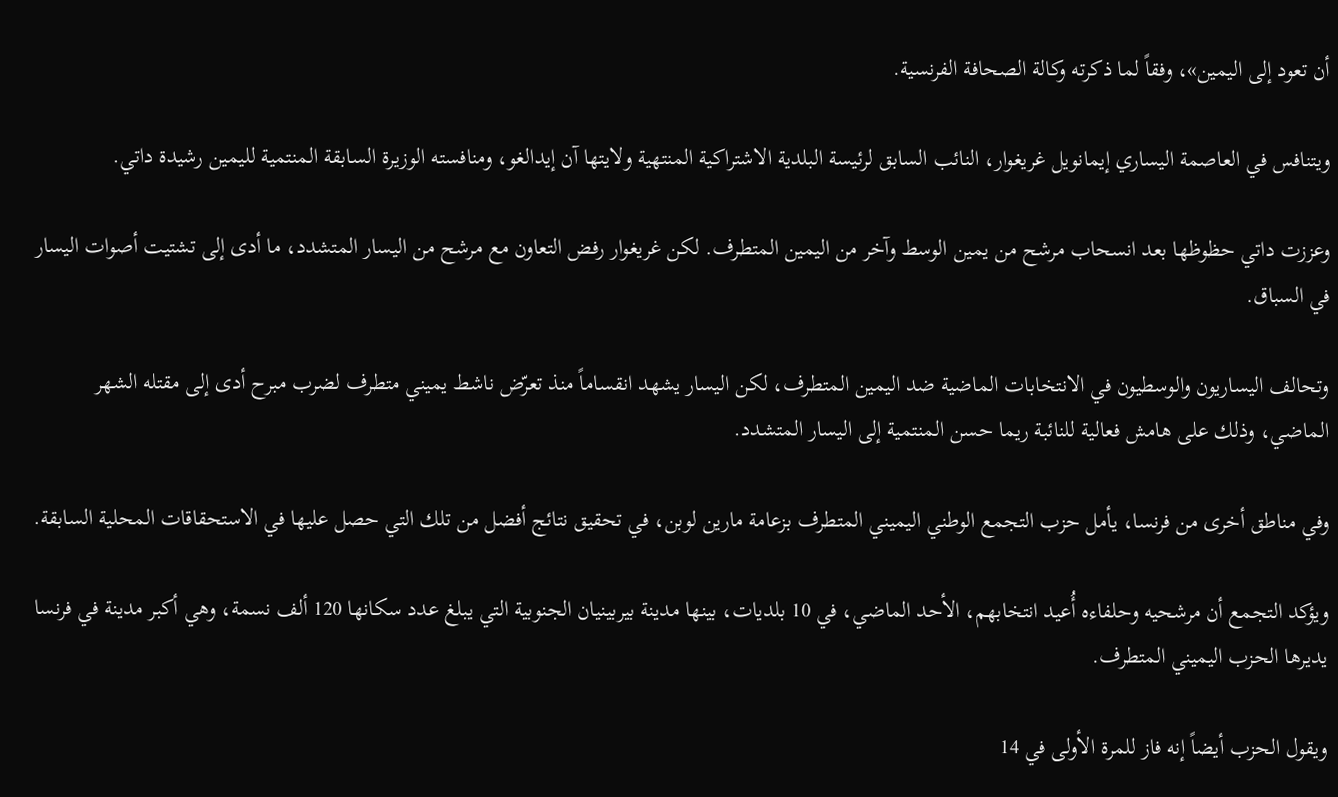أن تعود إلى اليمين»، وفقاً لما ذكرته وكالة الصحافة الفرنسية.

ويتنافس في العاصمة اليساري إيمانويل غريغوار، النائب السابق لرئيسة البلدية الاشتراكية المنتهية ولايتها آن إيدالغو، ومنافسته الوزيرة السابقة المنتمية لليمين رشيدة داتي.

وعززت داتي حظوظها بعد انسحاب مرشح من يمين الوسط وآخر من اليمين المتطرف. لكن غريغوار رفض التعاون مع مرشح من اليسار المتشدد، ما أدى إلى تشتيت أصوات اليسار في السباق.

وتحالف اليساريون والوسطيون في الانتخابات الماضية ضد اليمين المتطرف، لكن اليسار يشهد انقساماً منذ تعرّض ناشط يميني متطرف لضرب مبرح أدى إلى مقتله الشهر الماضي، وذلك على هامش فعالية للنائبة ريما حسن المنتمية إلى اليسار المتشدد.

وفي مناطق أخرى من فرنسا، يأمل حزب التجمع الوطني اليميني المتطرف بزعامة مارين لوبن، في تحقيق نتائج أفضل من تلك التي حصل عليها في الاستحقاقات المحلية السابقة.

ويؤكد التجمع أن مرشحيه وحلفاءه أُعيد انتخابهم، الأحد الماضي، في 10 بلديات، بينها مدينة بيربينيان الجنوبية التي يبلغ عدد سكانها 120 ألف نسمة، وهي أكبر مدينة في فرنسا يديرها الحزب اليميني المتطرف.

ويقول الحزب أيضاً إنه فاز للمرة الأولى في 14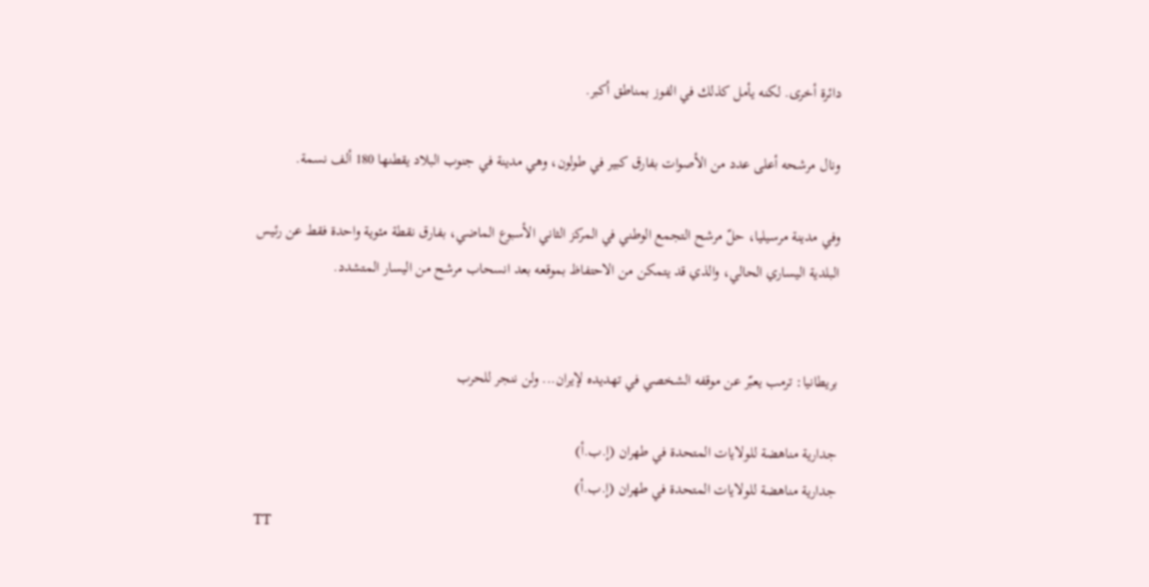دائرة أخرى. لكنه يأمل كذلك في الفوز بمناطق أكبر.

ونال مرشحه أعلى عدد من الأصوات بفارق كبير في طولون، وهي مدينة في جنوب البلاد يقطنها 180 ألف نسمة.

وفي مدينة مرسيليا، حلّ مرشح التجمع الوطني في المركز الثاني الأسبوع الماضي، بفارق نقطة مئوية واحدة فقط عن رئيس البلدية اليساري الحالي، والذي قد يتمكن من الاحتفاظ بموقعه بعد انسحاب مرشح من اليسار المتشدد.


بريطانيا: ترمب يعبّر عن موقفه الشخصي في تهديده لإيران... ولن ننجر للحرب

جدارية مناهضة للولايات المتحدة في طهران (إ.ب.أ)
جدارية مناهضة للولايات المتحدة في طهران (إ.ب.أ)
TT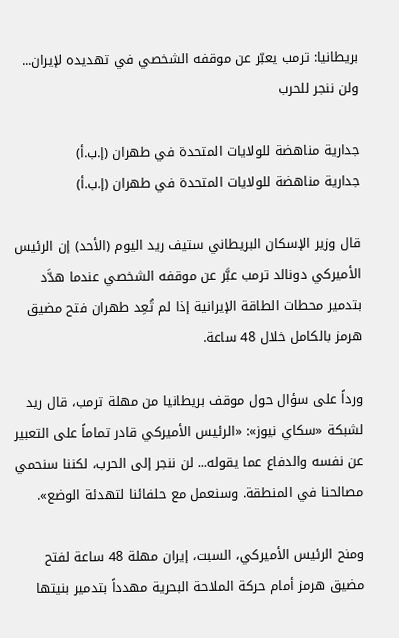بريطانيا: ترمب يعبّر عن موقفه الشخصي في تهديده لإيران... ولن ننجر للحرب

جدارية مناهضة للولايات المتحدة في طهران (إ.ب.أ)
جدارية مناهضة للولايات المتحدة في طهران (إ.ب.أ)

قال وزير الإسكان البريطاني ستيف ريد اليوم (الأحد) إن الرئيس الأميركي دونالد ترمب عبَّر عن موقفه الشخصي عندما هدَّد بتدمير محطات الطاقة الإيرانية إذا لم تُعِد طهران فتح مضيق هرمز بالكامل خلال 48 ساعة.

ورداً على سؤال حول موقف بريطانيا من مهلة ترمب، قال ريد لشبكة «سكاي نيوز»: «الرئيس الأميركي قادر تماماً على التعبير عن نفسه والدفاع عما يقوله... لن ننجر إلى الحرب، لكننا سنحمي مصالحنا في المنطقة. وسنعمل مع حلفائنا لتهدئة الوضع».

ومنح الرئيس الأميركي، السبت، إيران مهلة 48 ساعة لفتح مضيق هرمز أمام حركة الملاحة البحرية مهدداً بتدمير بنيتها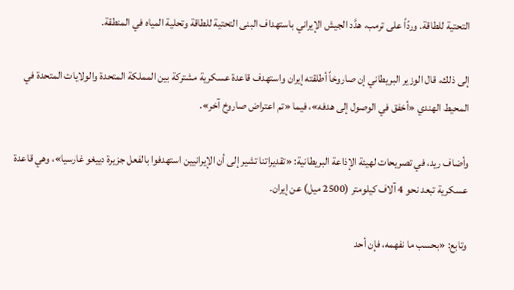التحتية للطاقة. وردّاً على ترمب، هدَّد الجيش الإيراني باستهداف البنى التحتية للطاقة وتحلية المياه في المنطقة.

إلى ذلك، قال الوزير البريطاني إن صاروخاً أطلقته إيران واستهدف قاعدة عسكرية مشتركة بين المملكة المتحدة والولايات المتحدة في المحيط الهندي «أخفق في الوصول إلى هدفه»، فيما «تم اعتراض صاروخ آخر».

وأضاف ريد، في تصريحات لهيئة الإذاعة البريطانية: «تقديراتنا تشير إلى أن الإيرانيين استهدفوا بالفعل جزيرة دييغو غارسيا»، وهي قاعدة عسكرية تبعد نحو 4 آلاف كيلومتر (2500 ميل) عن إيران.

وتابع: «بحسب ما نفهمه، فإن أحد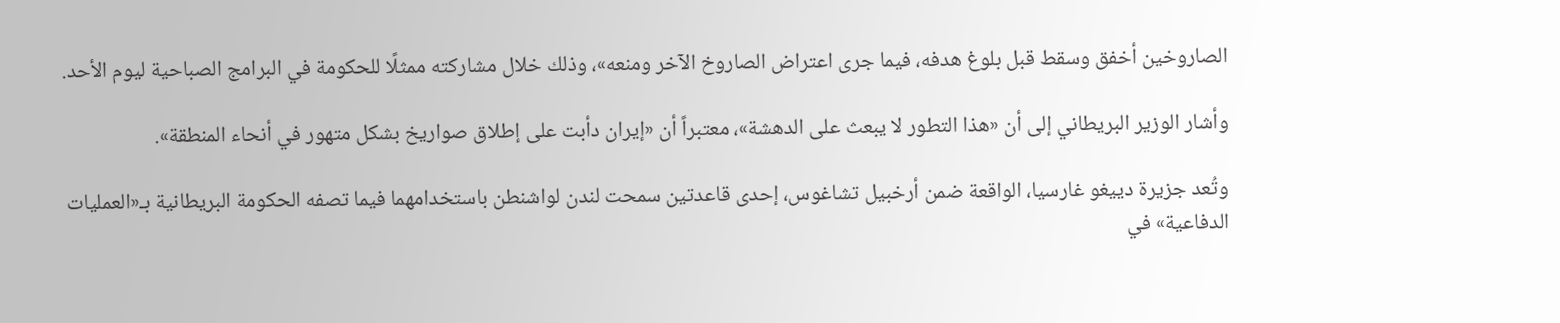الصاروخين أخفق وسقط قبل بلوغ هدفه، فيما جرى اعتراض الصاروخ الآخر ومنعه»، وذلك خلال مشاركته ممثلًا للحكومة في البرامج الصباحية ليوم الأحد.

وأشار الوزير البريطاني إلى أن «هذا التطور لا يبعث على الدهشة»، معتبراً أن «إيران دأبت على إطلاق صواريخ بشكل متهور في أنحاء المنطقة».

وتُعد جزيرة دييغو غارسيا، الواقعة ضمن أرخبيل تشاغوس، إحدى قاعدتين سمحت لندن لواشنطن باستخدامهما فيما تصفه الحكومة البريطانية بـ«العمليات الدفاعية» في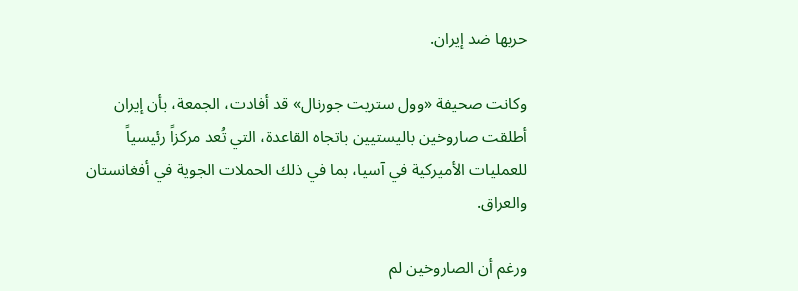حربها ضد إيران.

وكانت صحيفة «وول ستريت جورنال» قد أفادت، الجمعة، بأن إيران أطلقت صاروخين باليستيين باتجاه القاعدة، التي تُعد مركزاً رئيسياً للعمليات الأميركية في آسيا، بما في ذلك الحملات الجوية في أفغانستان والعراق.

ورغم أن الصاروخين لم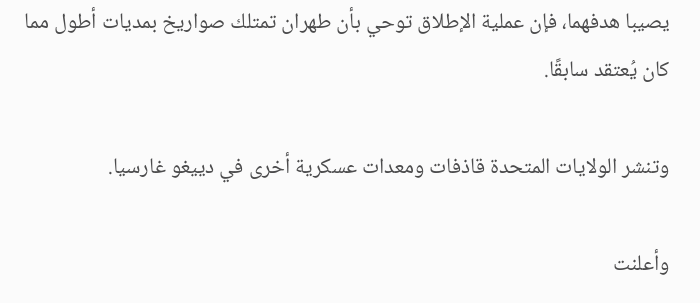يصيبا هدفهما، فإن عملية الإطلاق توحي بأن طهران تمتلك صواريخ بمديات أطول مما كان يُعتقد سابقًا.

وتنشر الولايات المتحدة قاذفات ومعدات عسكرية أخرى في دييغو غارسيا.

وأعلنت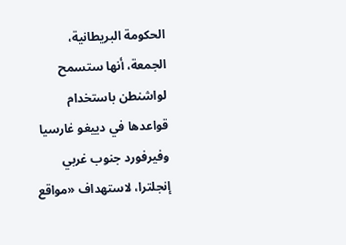الحكومة البريطانية، الجمعة، أنها ستسمح لواشنطن باستخدام قواعدها في دييغو غارسيا وفيرفورد جنوب غربي إنجلترا، لاستهداف «مواقع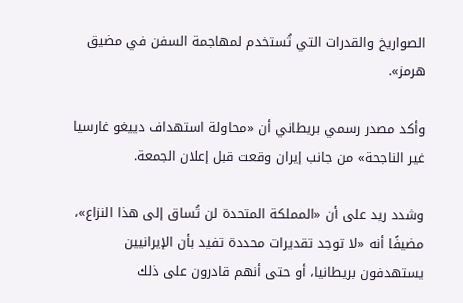الصواريخ والقدرات التي تُستخدم لمهاجمة السفن في مضيق هرمز».

وأكد مصدر رسمي بريطاني أن «محاولة استهداف دييغو غارسيا غير الناجحة» من جانب إيران وقعت قبل إعلان الجمعة.

وشدد ريد على أن «المملكة المتحدة لن تُساق إلى هذا النزاع»، مضيفًا أنه «لا توجد تقديرات محددة تفيد بأن الإيرانيين يستهدفون بريطانيا، أو حتى أنهم قادرون على ذلك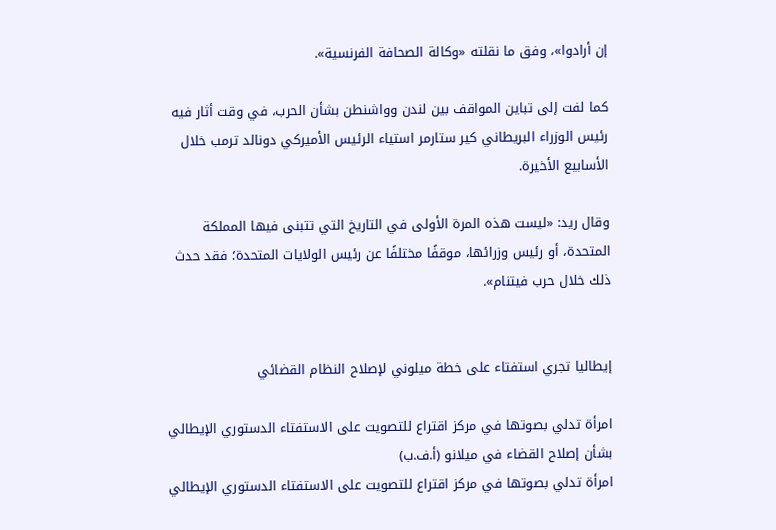إن أرادوا»، وفق ما نقلته «وكالة الصحافة الفرنسية».

كما لفت إلى تباين المواقف بين لندن وواشنطن بشأن الحرب، في وقت أثار فيه رئيس الوزراء البريطاني كير ستارمر استياء الرئيس الأميركي دونالد ترمب خلال الأسابيع الأخيرة.

وقال ريد: «ليست هذه المرة الأولى في التاريخ التي تتبنى فيها المملكة المتحدة، أو رئيس وزرائها، موقفًا مختلفًا عن رئيس الولايات المتحدة؛ فقد حدث ذلك خلال حرب فيتنام».


إيطاليا تجري استفتاء على خطة ميلوني لإصلاح النظام القضائي

امرأة تدلي بصوتها في مركز اقتراع للتصويت على الاستفتاء الدستوري الإيطالي بشأن إصلاح القضاء في ميلانو (أ.ف.ب)
امرأة تدلي بصوتها في مركز اقتراع للتصويت على الاستفتاء الدستوري الإيطالي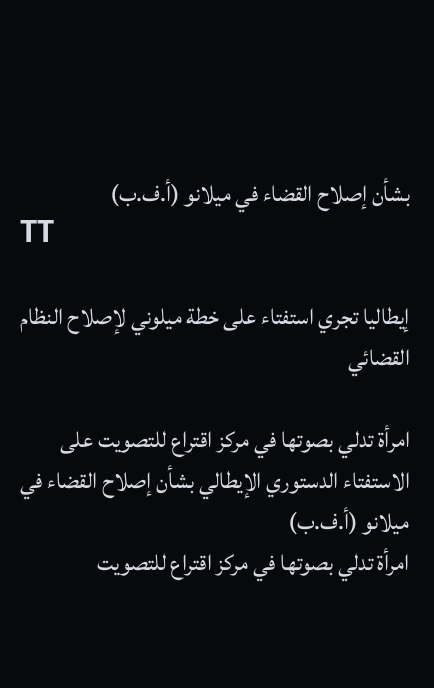بشأن إصلاح القضاء في ميلانو (أ.ف.ب)
TT

إيطاليا تجري استفتاء على خطة ميلوني لإصلاح النظام القضائي

امرأة تدلي بصوتها في مركز اقتراع للتصويت على الاستفتاء الدستوري الإيطالي بشأن إصلاح القضاء في ميلانو (أ.ف.ب)
امرأة تدلي بصوتها في مركز اقتراع للتصويت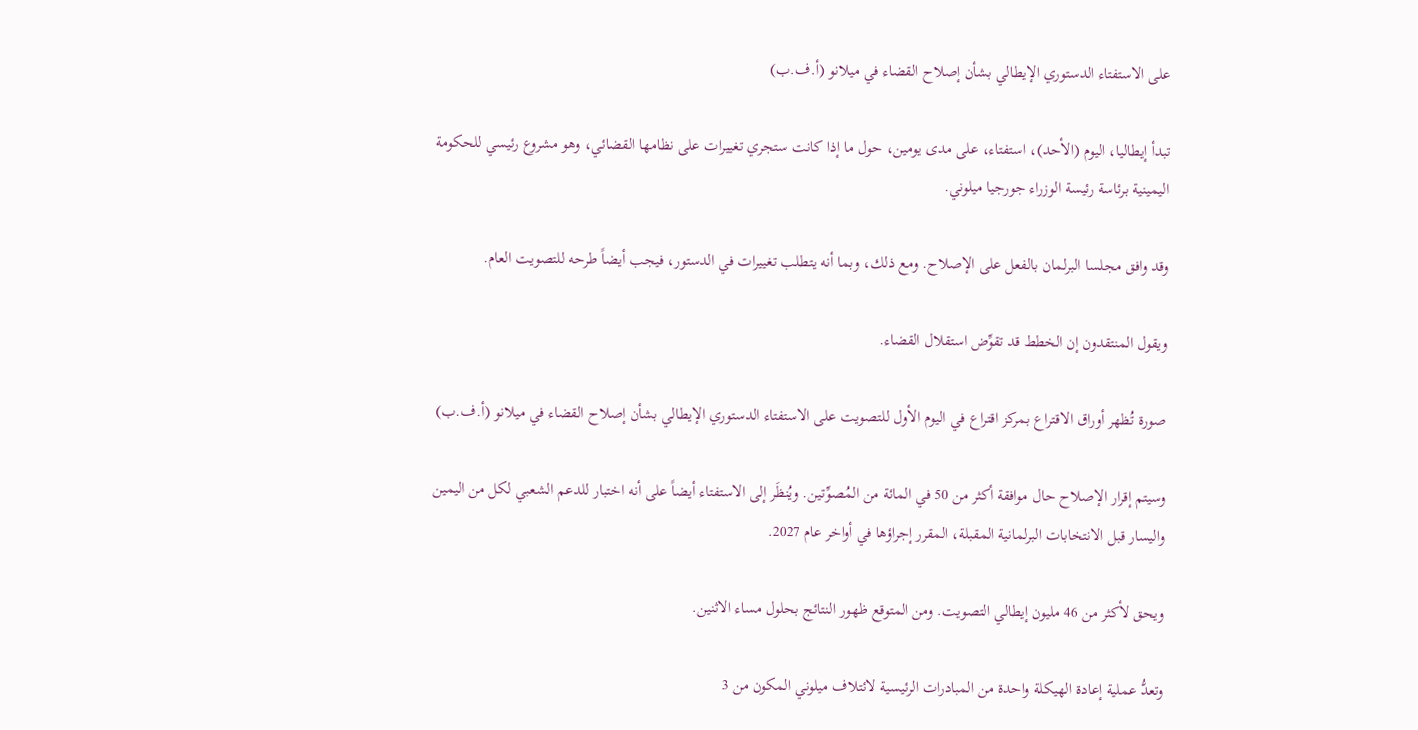على الاستفتاء الدستوري الإيطالي بشأن إصلاح القضاء في ميلانو (أ.ف.ب)

تبدأ إيطاليا، اليوم (الأحد)، استفتاء، على مدى يومين، حول ما إذا كانت ستجري تغييرات على نظامها القضائي، وهو مشروع رئيسي للحكومة اليمينية برئاسة رئيسة الوزراء جورجيا ميلوني.

وقد وافق مجلسا البرلمان بالفعل على الإصلاح. ومع ذلك، وبما أنه يتطلب تغييرات في الدستور، فيجب أيضاً طرحه للتصويت العام.

ويقول المنتقدون إن الخطط قد تقوِّض استقلال القضاء.

صورة تُظهر أوراق الاقتراع بمركز اقتراع في اليوم الأول للتصويت على الاستفتاء الدستوري الإيطالي بشأن إصلاح القضاء في ميلانو (أ.ف.ب)

وسيتم إقرار الإصلاح حال موافقة أكثر من 50 في المائة من المُصوِّتين. ويُنظَر إلى الاستفتاء أيضاً على أنه اختبار للدعم الشعبي لكل من اليمين واليسار قبل الانتخابات البرلمانية المقبلة، المقرر إجراؤها في أواخر عام 2027.

ويحق لأكثر من 46 مليون إيطالي التصويت. ومن المتوقع ظهور النتائج بحلول مساء الاثنين.

وتعدُّ عملية إعادة الهيكلة واحدة من المبادرات الرئيسية لائتلاف ميلوني المكون من 3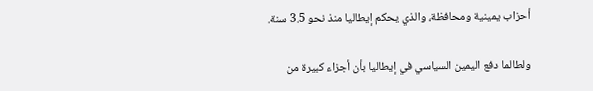أحزاب يمينية ومحافظة، والذي يحكم إيطاليا منذ نحو 3.5 سنة.

ولطالما دفع اليمين السياسي في إيطاليا بأن أجزاء كبيرة من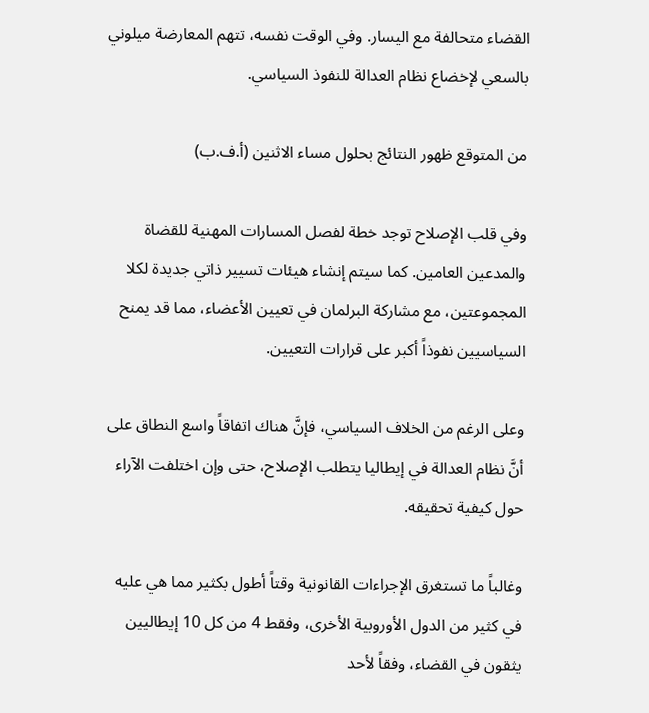القضاء متحالفة مع اليسار. وفي الوقت نفسه، تتهم المعارضة ميلوني بالسعي لإخضاع نظام العدالة للنفوذ السياسي.

من المتوقع ظهور النتائج بحلول مساء الاثنين (أ.ف.ب)

وفي قلب الإصلاح توجد خطة لفصل المسارات المهنية للقضاة والمدعين العامين. كما سيتم إنشاء هيئات تسيير ذاتي جديدة لكلا المجموعتين، مع مشاركة البرلمان في تعيين الأعضاء، مما قد يمنح السياسيين نفوذاً أكبر على قرارات التعيين.

وعلى الرغم من الخلاف السياسي، فإنَّ هناك اتفاقاً واسع النطاق على أنَّ نظام العدالة في إيطاليا يتطلب الإصلاح، حتى وإن اختلفت الآراء حول كيفية تحقيقه.

وغالباً ما تستغرق الإجراءات القانونية وقتاً أطول بكثير مما هي عليه في كثير من الدول الأوروبية الأخرى، وفقط 4 من كل 10 إيطاليين يثقون في القضاء، وفقاً لأحد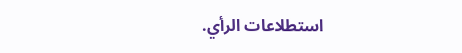استطلاعات الرأي.